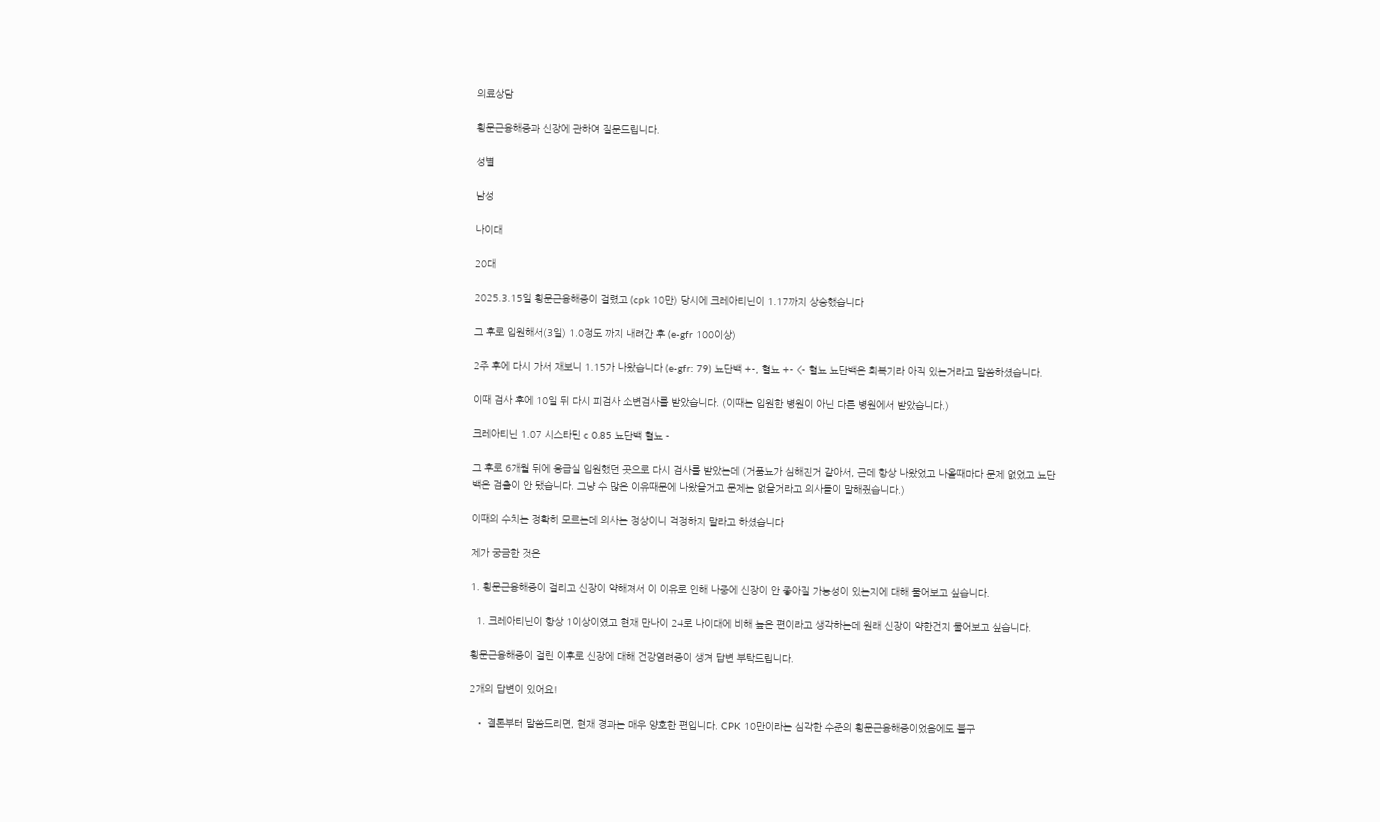의료상담

횡문근융해증과 신장에 관하여 질문드립니다.

성별

남성

나이대

20대

2025.3.15일 횡문근융해증이 걸렸고 (cpk 10만) 당시에 크레아티닌이 1.17까지 상승했습니다

그 후로 입원해서(3일) 1.0정도 까지 내려간 후 (e-gfr 100이상)

2주 후에 다시 가서 재보니 1.15가 나왔습니다 (e-gfr: 79) 뇨단백 +-, 혈뇨 +- <- 혈뇨 뇨단백은 회복기라 아직 있는거라고 말씀하셨습니다.

이때 검사 후에 10일 뒤 다시 피검사 소변검사를 받았습니다. (이때는 입원한 병원이 아닌 다른 병원에서 받았습니다.)

크레아티닌 1.07 시스타틴 c 0.85 뇨단백 혈뇨 -

그 후로 6개월 뒤에 응급실 입원했던 곳으로 다시 검사를 받았는데 (거품뇨가 심해진거 같아서, 근데 항상 나왔었고 나올때마다 문제 없었고 뇨단백은 검출이 안 됐습니다. 그냥 수 많은 이유때문에 나왔을거고 문제는 없을거라고 의사들이 말해줬습니다.)

이때의 수치는 정확히 모르는데 의사는 정상이니 걱정하지 말라고 하셨습니다

제가 궁금한 것은

1. 횡문근융해증이 걸리고 신장이 약해져서 이 이유로 인해 나중에 신장이 안 좋아질 가능성이 있는지에 대해 물어보고 싶습니다.

  1. 크레아티닌이 항상 1이상이였고 현재 만나이 24로 나이대에 비해 높은 편이라고 생각하는데 원래 신장이 약한건지 물어보고 싶습니다.

횡문근융해증이 걸린 이후로 신장에 대해 건강염려증이 생겨 답변 부탁드립니다.

2개의 답변이 있어요!

  • 결론부터 말씀드리면, 현재 경과는 매우 양호한 편입니다. CPK 10만이라는 심각한 수준의 횡문근융해증이었음에도 불구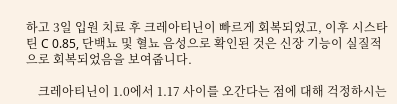하고 3일 입원 치료 후 크레아티닌이 빠르게 회복되었고, 이후 시스타틴 C 0.85, 단백뇨 및 혈뇨 음성으로 확인된 것은 신장 기능이 실질적으로 회복되었음을 보여줍니다.

    크레아티닌이 1.0에서 1.17 사이를 오간다는 점에 대해 걱정하시는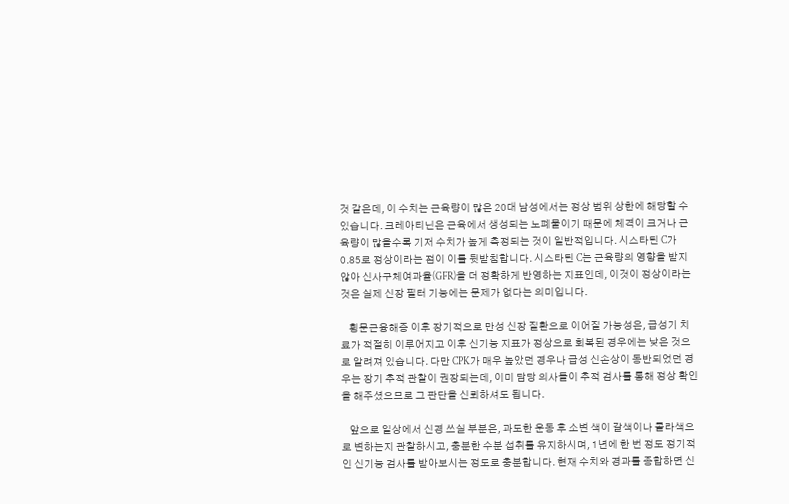것 같은데, 이 수치는 근육량이 많은 20대 남성에서는 정상 범위 상한에 해당할 수 있습니다. 크레아티닌은 근육에서 생성되는 노폐물이기 때문에 체격이 크거나 근육량이 많을수록 기저 수치가 높게 측정되는 것이 일반적입니다. 시스타틴 C가 0.85로 정상이라는 점이 이를 뒷받침합니다. 시스타틴 C는 근육량의 영향을 받지 않아 신사구체여과율(GFR)을 더 정확하게 반영하는 지표인데, 이것이 정상이라는 것은 실제 신장 필터 기능에는 문제가 없다는 의미입니다.

    횡문근융해증 이후 장기적으로 만성 신장 질환으로 이어질 가능성은, 급성기 치료가 적절히 이루어지고 이후 신기능 지표가 정상으로 회복된 경우에는 낮은 것으로 알려져 있습니다. 다만 CPK가 매우 높았던 경우나 급성 신손상이 동반되었던 경우는 장기 추적 관찰이 권장되는데, 이미 담당 의사들이 추적 검사를 통해 정상 확인을 해주셨으므로 그 판단을 신뢰하셔도 됩니다.

    앞으로 일상에서 신경 쓰실 부분은, 과도한 운동 후 소변 색이 갈색이나 콜라색으로 변하는지 관찰하시고, 충분한 수분 섭취를 유지하시며, 1년에 한 번 정도 정기적인 신기능 검사를 받아보시는 정도로 충분합니다. 현재 수치와 경과를 종합하면 신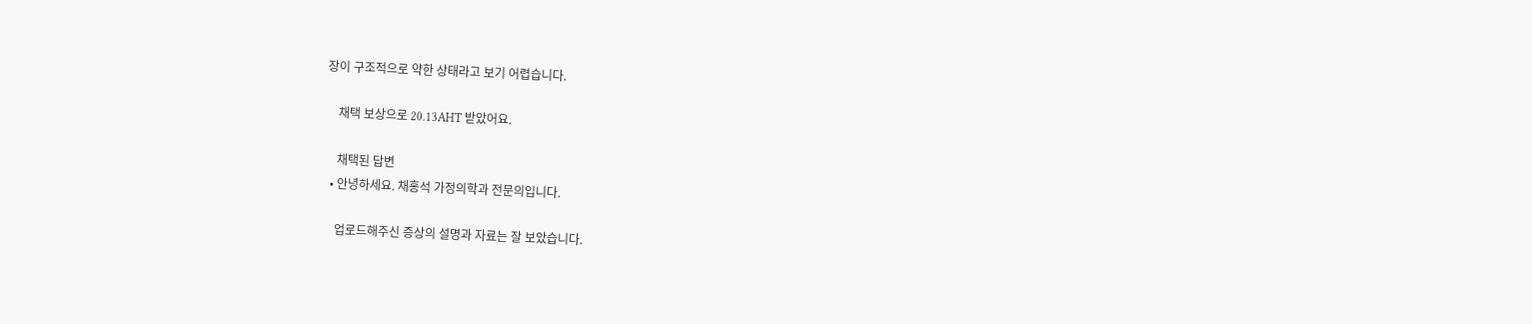장이 구조적으로 약한 상태라고 보기 어렵습니다.

    채택 보상으로 20.13AHT 받았어요.

    채택된 답변
  • 안녕하세요. 채홍석 가정의학과 전문의입니다.

    업로드해주신 증상의 설명과 자료는 잘 보았습니다.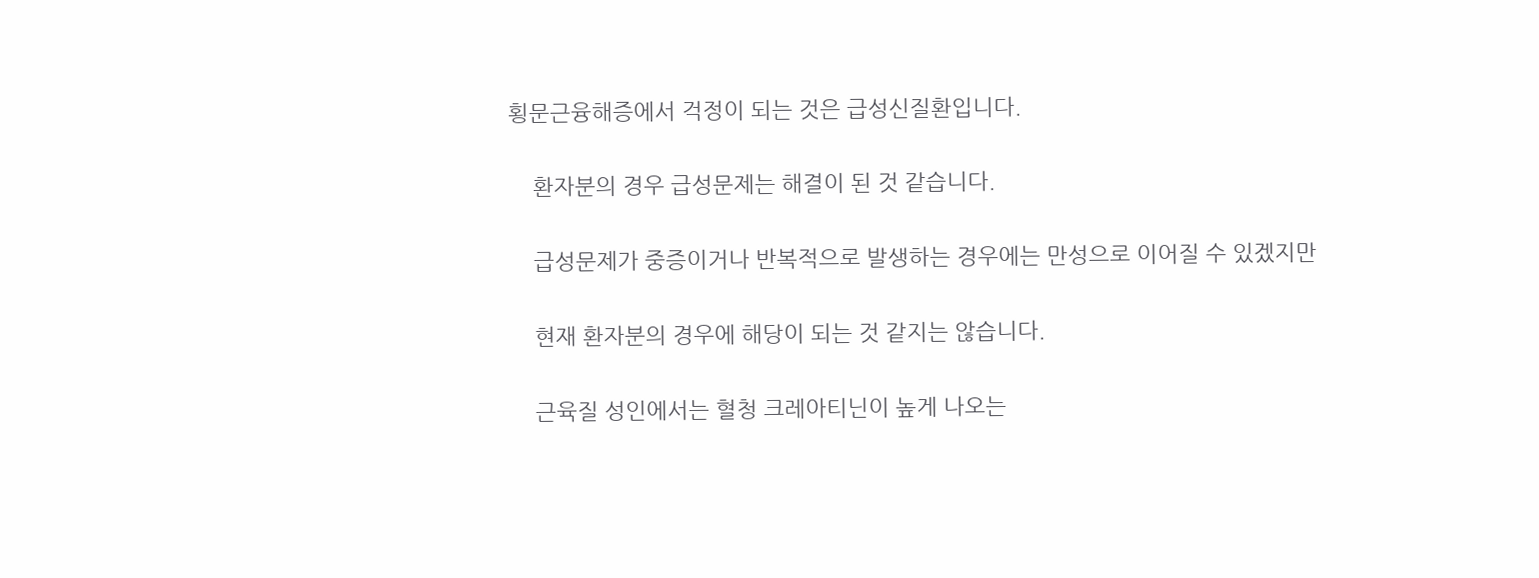횡문근융해증에서 걱정이 되는 것은 급성신질환입니다.

    환자분의 경우 급성문제는 해결이 된 것 같습니다.

    급성문제가 중증이거나 반복적으로 발생하는 경우에는 만성으로 이어질 수 있겠지만

    현재 환자분의 경우에 해당이 되는 것 같지는 않습니다.

    근육질 성인에서는 혈청 크레아티닌이 높게 나오는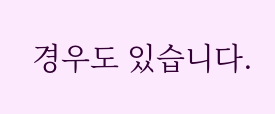경우도 있습니다.